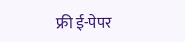फ्री ई-पेपर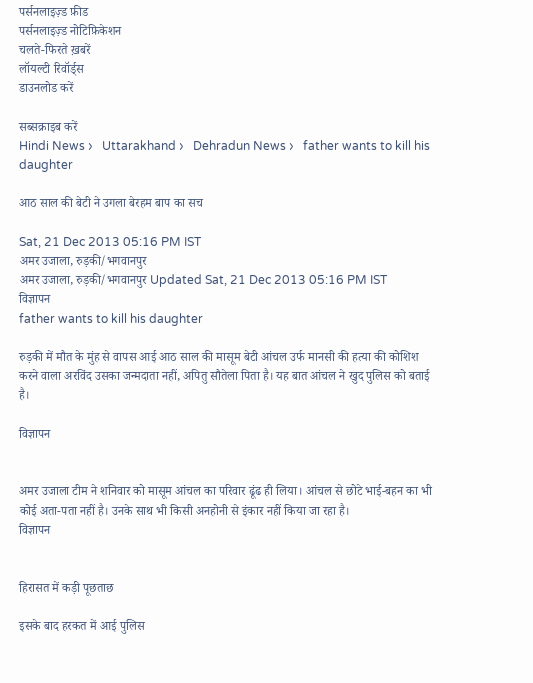पर्सनलाइज़्ड फ़ीड
पर्सनलाइज़्ड नोटिफ़िकेशन
चलते-फिरते ख़बरें
लॉयल्टी रिवॉर्ड्स
डाउनलोड करें

सब्सक्राइब करें
Hindi News ›   Uttarakhand ›   Dehradun News ›   father wants to kill his daughter

आठ साल की बेटी ने उगला बेरहम बाप का सच

Sat, 21 Dec 2013 05:16 PM IST
अमर उजाला, रुड़की/भगवानपुर
अमर उजाला, रुड़की/भगवानपुर Updated Sat, 21 Dec 2013 05:16 PM IST
विज्ञापन
father wants to kill his daughter

रुड़की में मौत के मुंह से वापस आई आठ साल की मासूम बेटी आंचल उर्फ मानसी की हत्या की कोशिश करने वाला अरविंद उसका जन्मदाता नहीं, अपितु सौतेला पिता है। यह बात आंचल ने खुद पुलिस को बताई है।

विज्ञापन


अमर उजाला टीम ने शनिवार को मासूम आंचल का परिवार ढूंढ ही लिया। आंचल से छोटे भाई-बहन का भी कोई अता-पता नहीं है। उनके साथ भी किसी अनहोनी से इंकार नहीं किया जा रहा है।
विज्ञापन


हिरासत में कड़ी पूछताछ

इसके बाद हरकत में आई पुलिस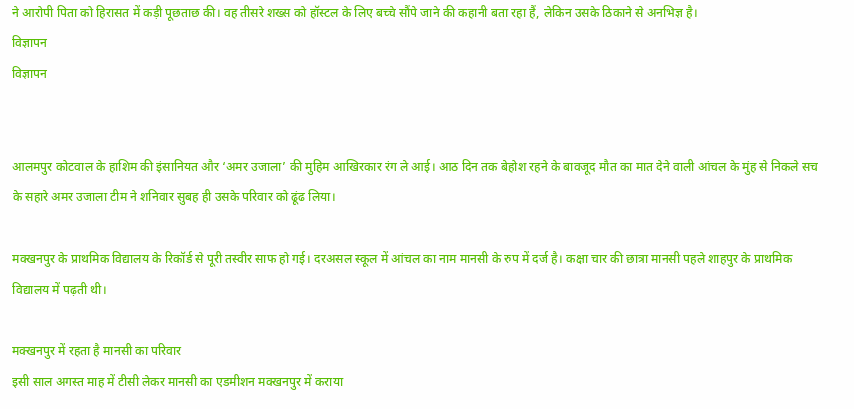ने आरोपी पिता को हिरासत में कड़ी पूछताछ की। वह तीसरे शख्स को हॉस्टल के लिए बच्चे सौंपे जाने की कहानी बता रहा हैं, लेकिन उसके ठिकाने से अनभिज्ञ है।
विज्ञापन
विज्ञापन


आलमपुर कोटवाल के हाशिम की इंसानियत और ‘अमर उजाला’ की मुहिम आखिरकार रंग ले आई। आठ दिन तक बेहोश रहने के बावजूद मौत का मात देने वाली आंचल के मुंह से निकले सच के सहारे अमर उजाला टीम ने शनिवार सुबह ही उसके परिवार को ढूंढ लिया।

मक्खनपुर के प्राथमिक विद्यालय के रिकॉर्ड से पूरी तस्वीर साफ हो गई। दरअसल स्कूल में आंचल का नाम मानसी के रुप में दर्ज है। कक्षा चार की छात्रा मानसी पहले शाहपुर के प्राथमिक विद्यालय में पढ़ती थी।

मक्खनपुर में रहता है मानसी का परिवार
इसी साल अगस्त माह में टीसी लेकर मानसी का एडमीशन मक्खनपुर में कराया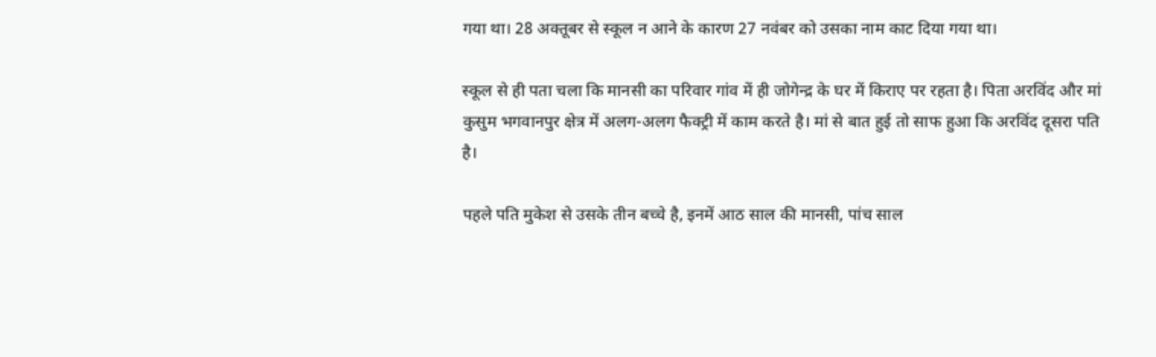गया था। 28 अक्तूबर से स्कूल न आने के कारण 27 नवंबर को उसका नाम काट दिया गया था।

स्कूल से ही पता चला कि मानसी का परिवार गांव में ही जोगेन्द्र के घर में किराए पर रहता है। पिता अरविंद और मां कुसुम भगवानपुर क्षेत्र में अलग-अलग फैक्ट्री में काम करते है। मां से बात हुई तो साफ हुआ कि अरविंद दूसरा पति है।

पहले पति मुकेश से उसके तीन बच्चे है, इनमें आठ साल की मानसी, पांच साल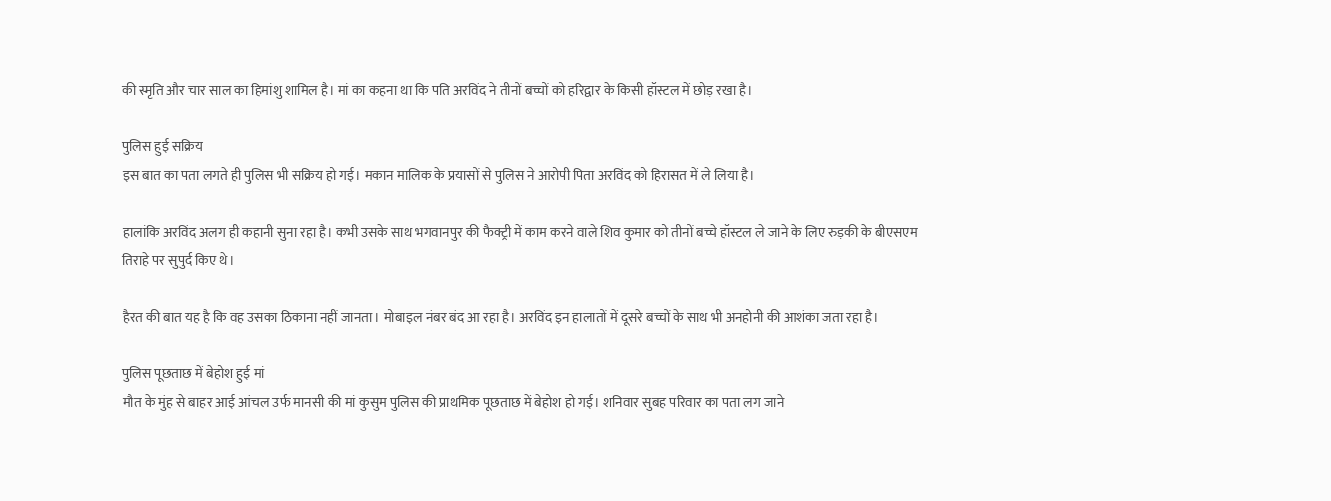की स्मृति और चार साल का हिमांशु शामिल है। मां का कहना था कि पति अरविंद ने तीनों बच्चों को हरिद्वार के किसी हॉस्टल में छोड़ रखा है।

पुलिस हुई सक्रिय
इस बात का पता लगते ही पुलिस भी सक्रिय हो गई। मकान मालिक के प्रयासों से पुलिस ने आरोपी पिता अरविंद को हिरासत में ले लिया है।

हालांकि अरविंद अलग ही कहानी सुना रहा है। कभी उसके साथ भगवानपुर की फैक्ट्री में काम करने वाले शिव कुमार को तीनों बच्चे हॉस्टल ले जाने के लिए रुड़की के बीएसएम तिराहे पर सुपुर्द किए थे।

हैरत की बात यह है कि वह उसका ठिकाना नहीं जानता। मोबाइल नंबर बंद आ रहा है। अरविंद इन हालातों में दूसरे बच्चों के साथ भी अनहोनी की आशंका जता रहा है।

पुलिस पूछताछ में बेहोश हुई मां
मौत के मुंह से बाहर आई आंचल उर्फ मानसी की मां कुसुम पुलिस की प्राथमिक पूछताछ में बेहोश हो गई। शनिवार सुबह परिवार का पता लग जाने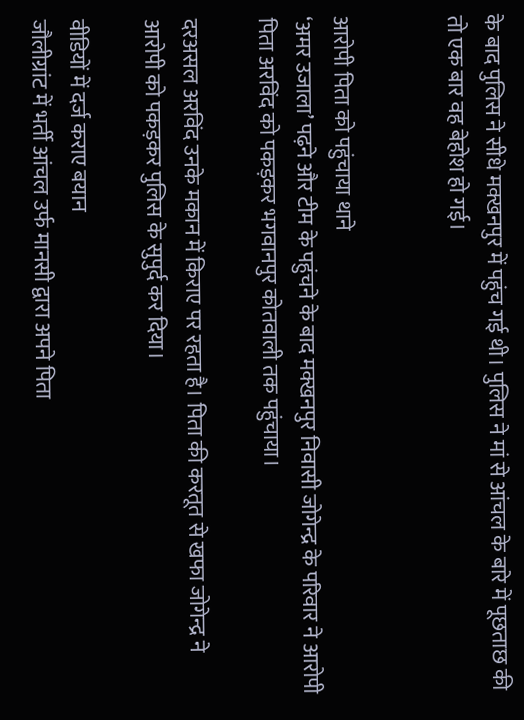के बाद पुलिस ने सीधे मक्खनपुर में पहुंच गई थी। पुलिस ने मां से आंचल के बारे में पूछताछ की तो एक बार वह बेहोश हो गई।


आरोपी पिता को पहुंचाया थाने
‘अमर उजाला’ पढ़ने और टीम के पहुंचने के बाद मक्खनपुर निवासी जोगेन्द्र के परिवार ने आरोपी पिता अरविंद को पकड़कर भगवानपुर कोतवाली तक पहुंचाया।

दरअसल अरविंद उनके मकान में किराए पर रहता है। पिता की करतूत से खफा जोगेन्द्र ने आरोपी को पकड़कर पुलिस के सुपुर्द कर दिया।

वीडियों में दर्ज कराए बयान
जौलीग्रांट में भर्ती आंचल उर्फ मानसी द्वारा अपने पिता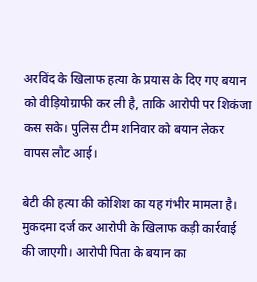अरविंद के खिलाफ हत्या के प्रयास के दिए गए बयान को वीड़ियोग्राफी कर ली है, ताकि आरोपी पर शिकंजा कस सके। पुलिस टीम शनिवार को बयान लेकर वापस लौट आई।

बेटी की हत्या की कोशिश का यह गंभीर मामला है। मुकदमा दर्ज कर आरोपी के खिलाफ कड़ी कार्रवाई की जाएगी। आरोपी पिता के बयान का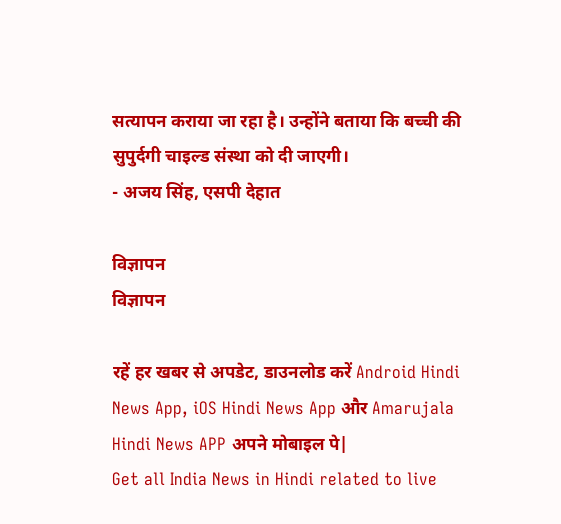सत्यापन कराया जा रहा है। उन्होंने बताया कि बच्ची की सुपुर्दगी चाइल्ड संस्था को दी जाएगी।
- अजय सिंह, एसपी देहात

विज्ञापन
विज्ञापन

रहें हर खबर से अपडेट, डाउनलोड करें Android Hindi News App, iOS Hindi News App और Amarujala Hindi News APP अपने मोबाइल पे|
Get all India News in Hindi related to live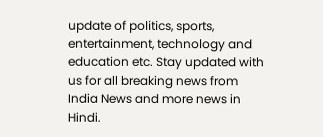update of politics, sports, entertainment, technology and education etc. Stay updated with us for all breaking news from India News and more news in Hindi.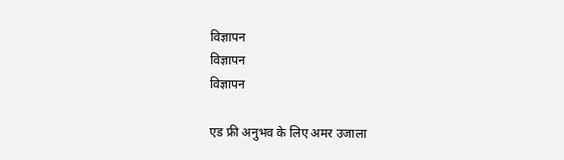विज्ञापन
विज्ञापन
विज्ञापन

एड फ्री अनुभव के लिए अमर उजाला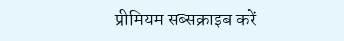प्रीमियम सब्सक्राइब करें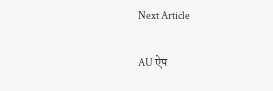Next Article

AU ऐप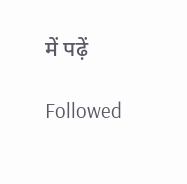में पढ़ें

Followed